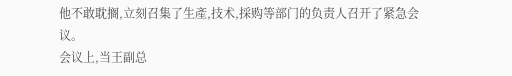他不敢耽搁,立刻召集了生產,技术,採购等部门的负责人召开了紧急会议。
会议上,当王副总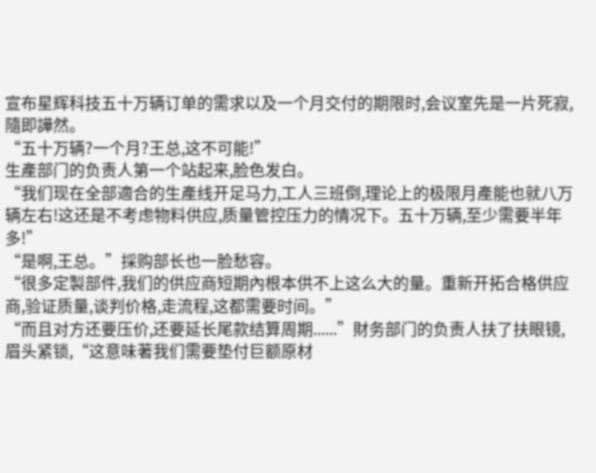宣布星辉科技五十万辆订单的需求以及一个月交付的期限时,会议室先是一片死寂,隨即譁然。
“五十万辆?一个月?王总,这不可能!”
生產部门的负责人第一个站起来,脸色发白。
“我们现在全部適合的生產线开足马力,工人三班倒,理论上的极限月產能也就八万辆左右!这还是不考虑物料供应,质量管控压力的情况下。五十万辆,至少需要半年多!”
“是啊,王总。”採购部长也一脸愁容。
“很多定製部件,我们的供应商短期內根本供不上这么大的量。重新开拓合格供应商,验证质量,谈判价格,走流程,这都需要时间。”
“而且对方还要压价,还要延长尾款结算周期......”財务部门的负责人扶了扶眼镜,眉头紧锁,“这意味著我们需要垫付巨额原材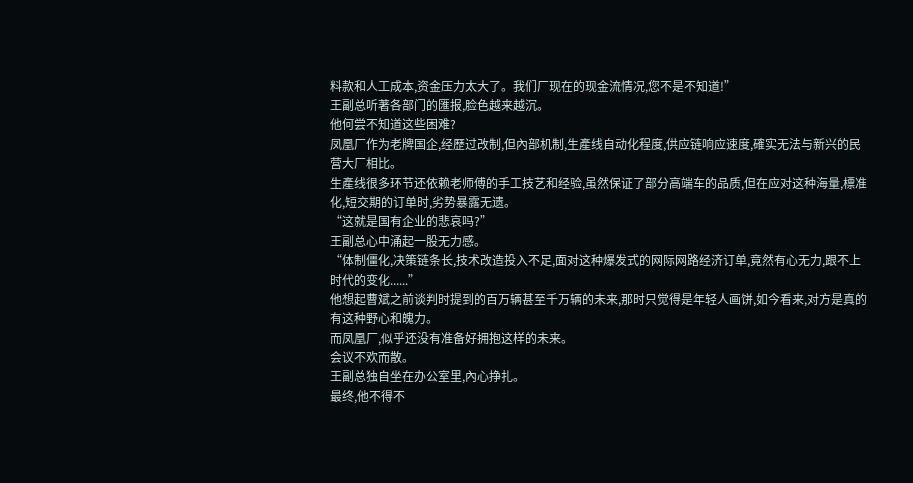料款和人工成本,资金压力太大了。我们厂现在的现金流情况,您不是不知道!”
王副总听著各部门的匯报,脸色越来越沉。
他何尝不知道这些困难?
凤凰厂作为老牌国企,经歷过改制,但內部机制,生產线自动化程度,供应链响应速度,確实无法与新兴的民营大厂相比。
生產线很多环节还依赖老师傅的手工技艺和经验,虽然保证了部分高端车的品质,但在应对这种海量,標准化,短交期的订单时,劣势暴露无遗。
“这就是国有企业的悲哀吗?”
王副总心中涌起一股无力感。
“体制僵化,决策链条长,技术改造投入不足,面对这种爆发式的网际网路经济订单,竟然有心无力,跟不上时代的变化......”
他想起曹斌之前谈判时提到的百万辆甚至千万辆的未来,那时只觉得是年轻人画饼,如今看来,对方是真的有这种野心和魄力。
而凤凰厂,似乎还没有准备好拥抱这样的未来。
会议不欢而散。
王副总独自坐在办公室里,內心挣扎。
最终,他不得不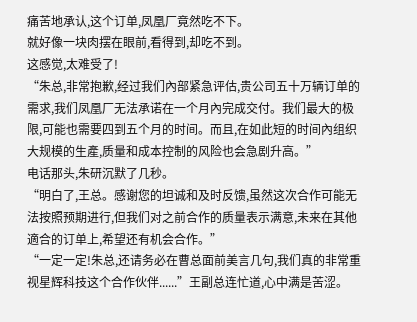痛苦地承认,这个订单,凤凰厂竟然吃不下。
就好像一块肉摆在眼前,看得到,却吃不到。
这感觉,太难受了!
“朱总,非常抱歉,经过我们內部紧急评估,贵公司五十万辆订单的需求,我们凤凰厂无法承诺在一个月內完成交付。我们最大的极限,可能也需要四到五个月的时间。而且,在如此短的时间內组织大规模的生產,质量和成本控制的风险也会急剧升高。”
电话那头,朱研沉默了几秒。
“明白了,王总。感谢您的坦诚和及时反馈,虽然这次合作可能无法按照预期进行,但我们对之前合作的质量表示满意,未来在其他適合的订单上,希望还有机会合作。”
“一定一定!朱总,还请务必在曹总面前美言几句,我们真的非常重视星辉科技这个合作伙伴......”王副总连忙道,心中满是苦涩。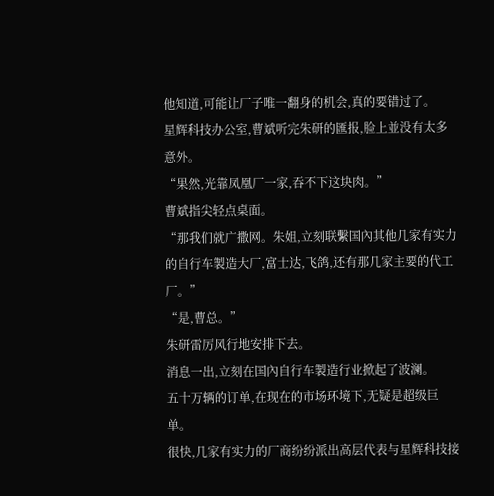他知道,可能让厂子唯一翻身的机会,真的要错过了。
星辉科技办公室,曹斌听完朱研的匯报,脸上並没有太多意外。
“果然,光靠凤凰厂一家,吞不下这块肉。”
曹斌指尖轻点桌面。
“那我们就广撒网。朱姐,立刻联繫国內其他几家有实力的自行车製造大厂,富士达,飞鸽,还有那几家主要的代工厂。”
“是,曹总。”
朱研雷厉风行地安排下去。
消息一出,立刻在国內自行车製造行业掀起了波澜。
五十万辆的订单,在现在的市场环境下,无疑是超级巨单。
很快,几家有实力的厂商纷纷派出高层代表与星辉科技接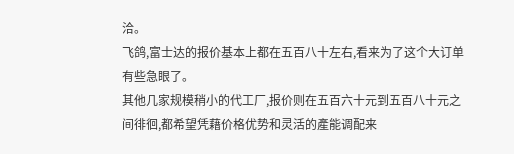洽。
飞鸽,富士达的报价基本上都在五百八十左右,看来为了这个大订单有些急眼了。
其他几家规模稍小的代工厂,报价则在五百六十元到五百八十元之间徘徊,都希望凭藉价格优势和灵活的產能调配来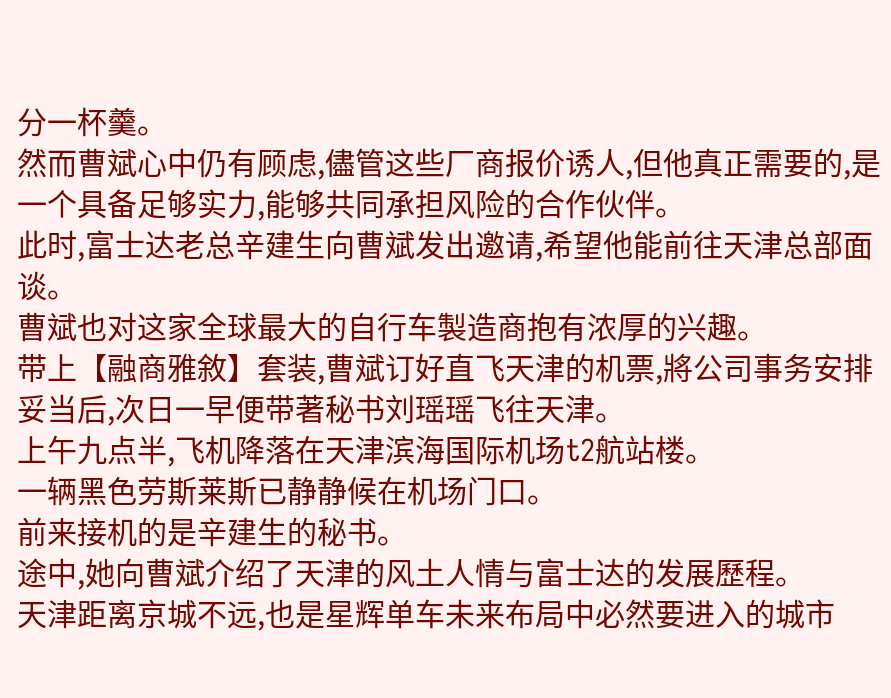分一杯羹。
然而曹斌心中仍有顾虑,儘管这些厂商报价诱人,但他真正需要的,是一个具备足够实力,能够共同承担风险的合作伙伴。
此时,富士达老总辛建生向曹斌发出邀请,希望他能前往天津总部面谈。
曹斌也对这家全球最大的自行车製造商抱有浓厚的兴趣。
带上【融商雅敘】套装,曹斌订好直飞天津的机票,將公司事务安排妥当后,次日一早便带著秘书刘瑶瑶飞往天津。
上午九点半,飞机降落在天津滨海国际机场t2航站楼。
一辆黑色劳斯莱斯已静静候在机场门口。
前来接机的是辛建生的秘书。
途中,她向曹斌介绍了天津的风土人情与富士达的发展歷程。
天津距离京城不远,也是星辉单车未来布局中必然要进入的城市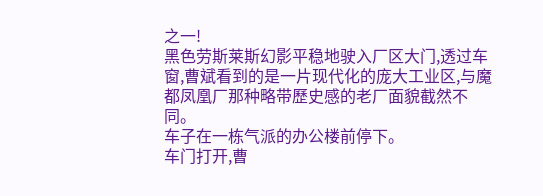之一!
黑色劳斯莱斯幻影平稳地驶入厂区大门,透过车窗,曹斌看到的是一片现代化的庞大工业区,与魔都凤凰厂那种略带歷史感的老厂面貌截然不同。
车子在一栋气派的办公楼前停下。
车门打开,曹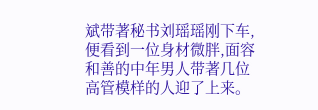斌带著秘书刘瑶瑶刚下车,便看到一位身材微胖,面容和善的中年男人带著几位高管模样的人迎了上来。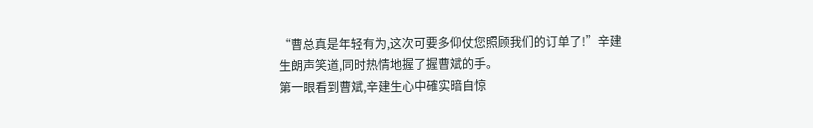“曹总真是年轻有为,这次可要多仰仗您照顾我们的订单了!”辛建生朗声笑道,同时热情地握了握曹斌的手。
第一眼看到曹斌,辛建生心中確实暗自惊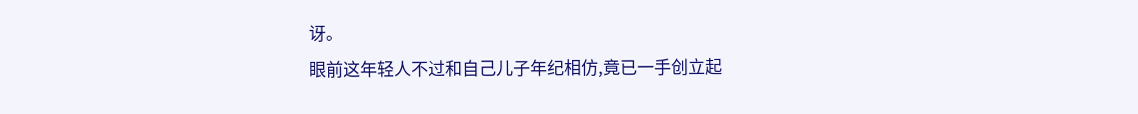讶。
眼前这年轻人不过和自己儿子年纪相仿,竟已一手创立起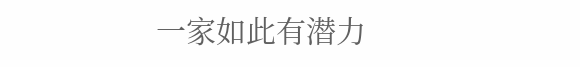一家如此有潜力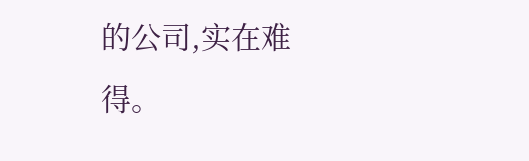的公司,实在难得。